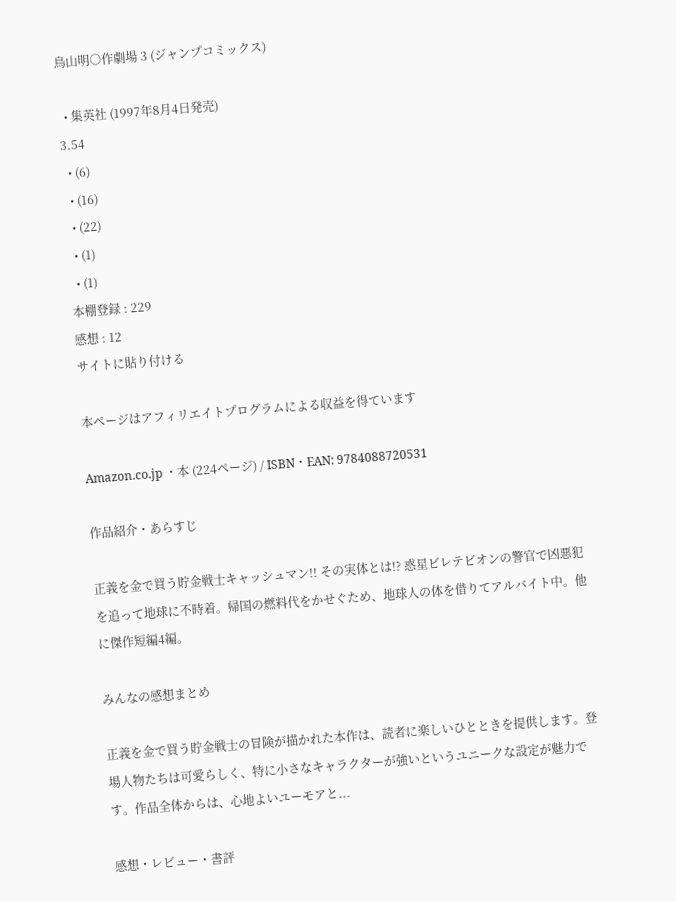鳥山明○作劇場 3 (ジャンプコミックス)

  • 集英社 (1997年8月4日発売)
3.54
  • (6)
  • (16)
  • (22)
  • (1)
  • (1)
本棚登録 : 229
感想 : 12
サイトに貼り付ける

本ページはアフィリエイトプログラムによる収益を得ています

Amazon.co.jp ・本 (224ページ) / ISBN・EAN: 9784088720531

作品紹介・あらすじ

正義を金で買う貯金戦士キャッシュマン!! その実体とは!? 惑星ビレテビオンの警官で凶悪犯を追って地球に不時着。帰国の燃料代をかせぐため、地球人の体を借りてアルバイト中。他に傑作短編4編。

みんなの感想まとめ

正義を金で買う貯金戦士の冒険が描かれた本作は、読者に楽しいひとときを提供します。登場人物たちは可愛らしく、特に小さなキャラクターが強いというユニークな設定が魅力です。作品全体からは、心地よいユーモアと...

感想・レビュー・書評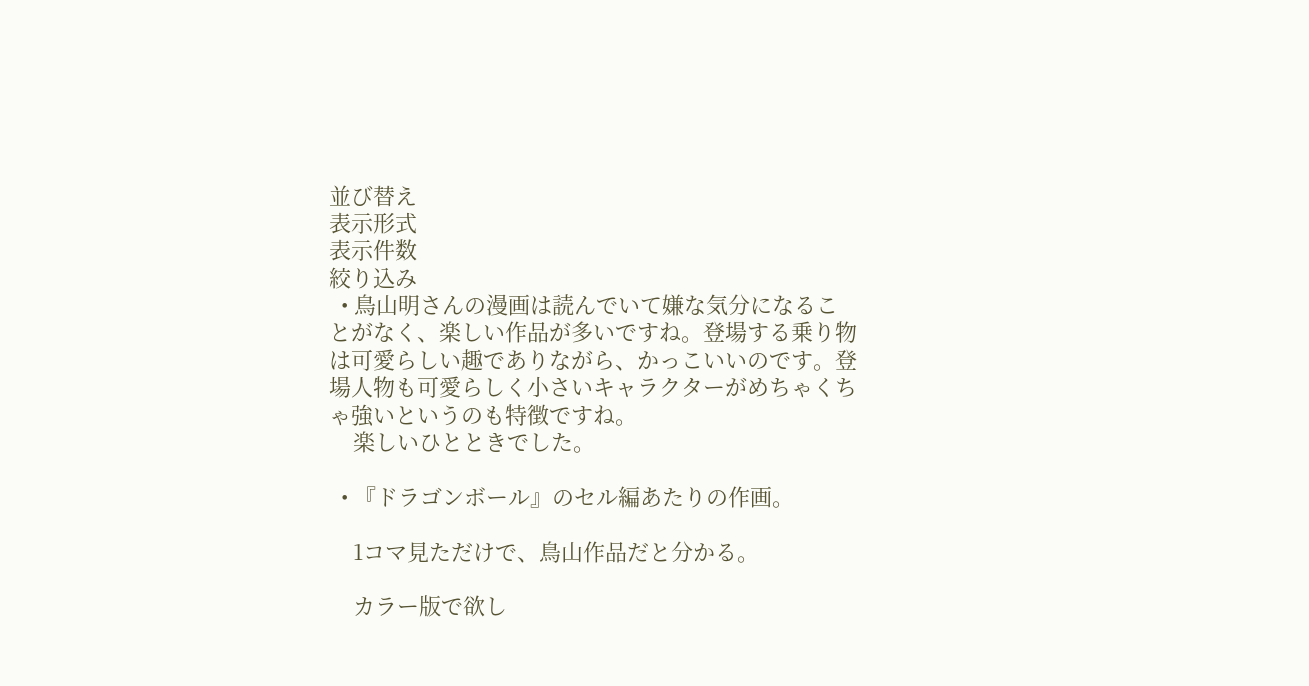並び替え
表示形式
表示件数
絞り込み
  • 鳥山明さんの漫画は読んでいて嫌な気分になることがなく、楽しい作品が多いですね。登場する乗り物は可愛らしい趣でありながら、かっこいいのです。登場人物も可愛らしく小さいキャラクターがめちゃくちゃ強いというのも特徴ですね。
    楽しいひとときでした。

  • 『ドラゴンボール』のセル編あたりの作画。

    1コマ見ただけで、鳥山作品だと分かる。

    カラー版で欲し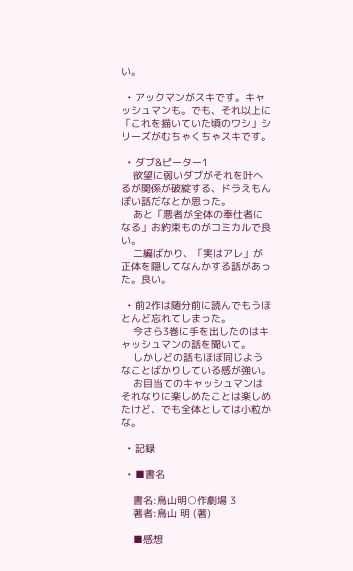い。

  • アックマンがスキです。キャッシュマンも。でも、それ以上に「これを描いていた頃のワシ」シリーズがむちゃくちゃスキです。

  • ダブ&ピーター1
    欲望に弱いダブがそれを叶へるが関係が破綻する、ドラえもんぽい話だなとか思った。
    あと「悪者が全体の奉仕者になる」お約束ものがコミカルで良い。
    二編ばかり、「実はアレ」が正体を隠してなんかする話があった。良い。

  • 前2作は随分前に読んでもうほとんど忘れてしまった。
    今さら3巻に手を出したのはキャッシュマンの話を聞いて。
    しかしどの話もほぼ同じようなことばかりしている感が強い。
    お目当てのキャッシュマンはそれなりに楽しめたことは楽しめたけど、でも全体としては小粒かな。

  • 記録

  • ■書名

    書名:鳥山明○作劇場 3
    著者:鳥山 明 (著)

    ■感想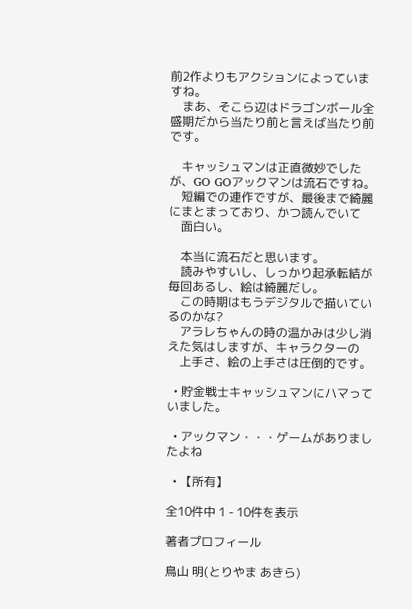前2作よりもアクションによっていますね。
    まあ、そこら辺はドラゴンボール全盛期だから当たり前と言えば当たり前です。

    キャッシュマンは正直微妙でしたが、GO GOアックマンは流石ですね。
    短編での連作ですが、最後まで綺麗にまとまっており、かつ読んでいて
    面白い。

    本当に流石だと思います。
    読みやすいし、しっかり起承転結が毎回あるし、絵は綺麗だし。
    この時期はもうデジタルで描いているのかな?
    アラレちゃんの時の温かみは少し消えた気はしますが、キャラクターの
    上手さ、絵の上手さは圧倒的です。

  • 貯金戦士キャッシュマンにハマっていました。

  • アックマン・・・ゲームがありましたよね

  • 【所有】

全10件中 1 - 10件を表示

著者プロフィール

鳥山 明(とりやま あきら)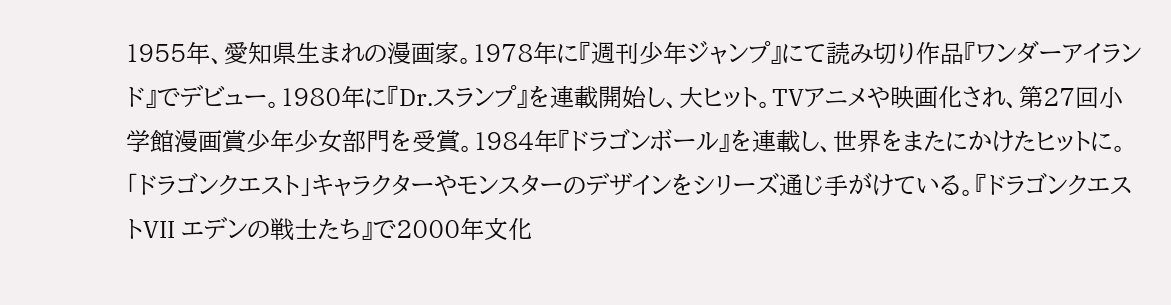1955年、愛知県生まれの漫画家。1978年に『週刊少年ジャンプ』にて読み切り作品『ワンダーアイランド』でデビュー。1980年に『Dr.スランプ』を連載開始し、大ヒット。TVアニメや映画化され、第27回小学館漫画賞少年少女部門を受賞。1984年『ドラゴンボール』を連載し、世界をまたにかけたヒットに。「ドラゴンクエスト」キャラクターやモンスターのデザインをシリーズ通じ手がけている。『ドラゴンクエストVII エデンの戦士たち』で2000年文化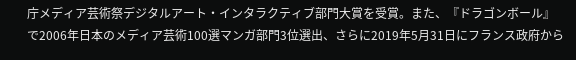庁メディア芸術祭デジタルアート・インタラクティブ部門大賞を受賞。また、『ドラゴンボール』で2006年日本のメディア芸術100選マンガ部門3位選出、さらに2019年5月31日にフランス政府から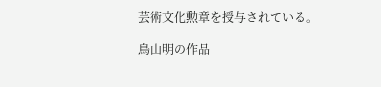芸術文化勲章を授与されている。

鳥山明の作品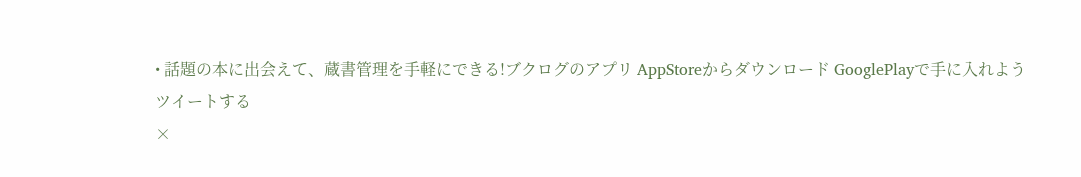• 話題の本に出会えて、蔵書管理を手軽にできる!ブクログのアプリ AppStoreからダウンロード GooglePlayで手に入れよう
ツイートする
×